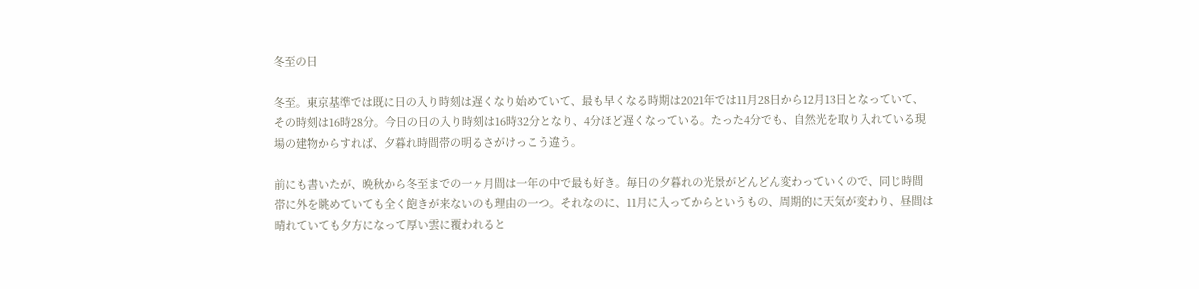冬至の日

冬至。東京基準では既に日の入り時刻は遅くなり始めていて、最も早くなる時期は2021年では11月28日から12月13日となっていて、その時刻は16時28分。今日の日の入り時刻は16時32分となり、4分ほど遅くなっている。たった4分でも、自然光を取り入れている現場の建物からすれば、夕暮れ時間帯の明るさがけっこう違う。

前にも書いたが、晩秋から冬至までの一ヶ月間は一年の中で最も好き。毎日の夕暮れの光景がどんどん変わっていくので、同じ時間帯に外を眺めていても全く飽きが来ないのも理由の一つ。それなのに、11月に入ってからというもの、周期的に天気が変わり、昼間は晴れていても夕方になって厚い雲に覆われると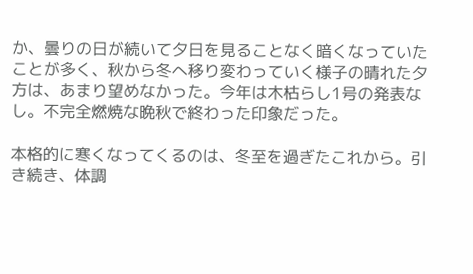か、曇りの日が続いて夕日を見ることなく暗くなっていたことが多く、秋から冬へ移り変わっていく様子の晴れた夕方は、あまり望めなかった。今年は木枯らし1号の発表なし。不完全燃焼な晩秋で終わった印象だった。

本格的に寒くなってくるのは、冬至を過ぎたこれから。引き続き、体調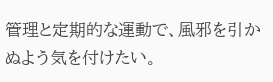管理と定期的な運動で、風邪を引かぬよう気を付けたい。